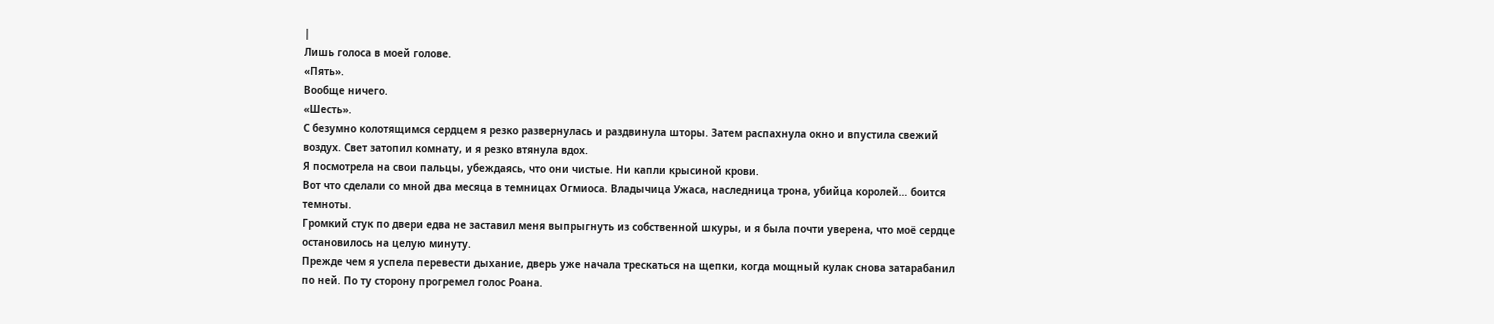|
Лишь голоса в моей голове.
«Пять».
Вообще ничего.
«Шесть».
С безумно колотящимся сердцем я резко развернулась и раздвинула шторы. Затем распахнула окно и впустила свежий воздух. Свет затопил комнату, и я резко втянула вдох.
Я посмотрела на свои пальцы, убеждаясь, что они чистые. Ни капли крысиной крови.
Вот что сделали со мной два месяца в темницах Огмиоса. Владычица Ужаса, наследница трона, убийца королей… боится темноты.
Громкий стук по двери едва не заставил меня выпрыгнуть из собственной шкуры, и я была почти уверена, что моё сердце остановилось на целую минуту.
Прежде чем я успела перевести дыхание, дверь уже начала трескаться на щепки, когда мощный кулак снова затарабанил по ней. По ту сторону прогремел голос Роана.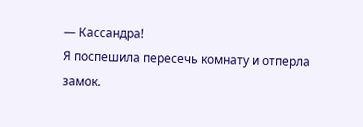— Кассандра!
Я поспешила пересечь комнату и отперла замок.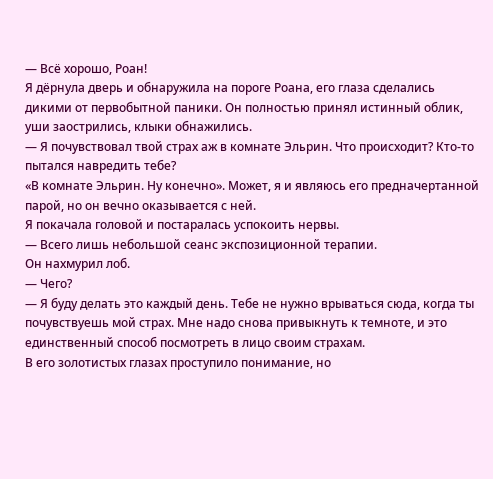— Всё хорошо, Роан!
Я дёрнула дверь и обнаружила на пороге Роана, его глаза сделались дикими от первобытной паники. Он полностью принял истинный облик, уши заострились, клыки обнажились.
— Я почувствовал твой страх аж в комнате Эльрин. Что происходит? Кто-то пытался навредить тебе?
«В комнате Эльрин. Ну конечно». Может, я и являюсь его предначертанной парой, но он вечно оказывается с ней.
Я покачала головой и постаралась успокоить нервы.
— Всего лишь небольшой сеанс экспозиционной терапии.
Он нахмурил лоб.
— Чего?
— Я буду делать это каждый день. Тебе не нужно врываться сюда, когда ты почувствуешь мой страх. Мне надо снова привыкнуть к темноте, и это единственный способ посмотреть в лицо своим страхам.
В его золотистых глазах проступило понимание, но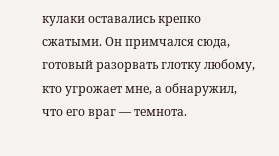кулаки оставались крепко сжатыми. Он примчался сюда, готовый разорвать глотку любому, кто угрожает мне, а обнаружил, что его враг — темнота.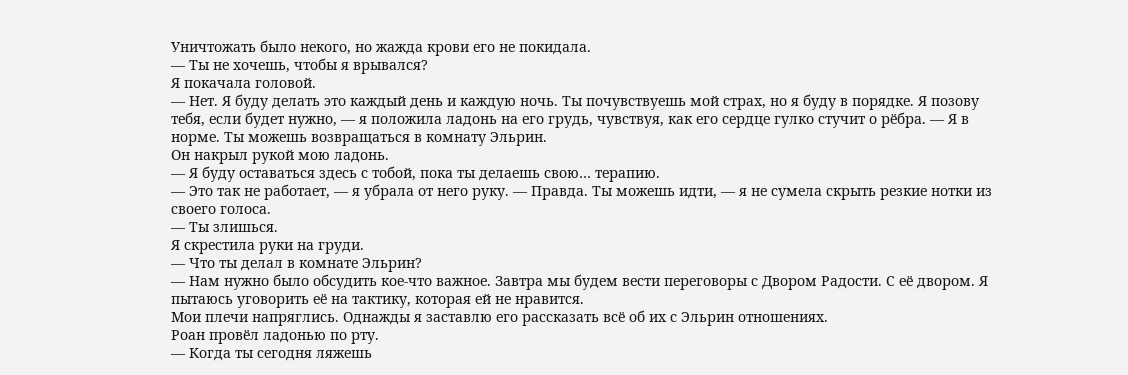Уничтожать было некого, но жажда крови его не покидала.
— Ты не хочешь, чтобы я врывался?
Я покачала головой.
— Нет. Я буду делать это каждый день и каждую ночь. Ты почувствуешь мой страх, но я буду в порядке. Я позову тебя, если будет нужно, — я положила ладонь на его грудь, чувствуя, как его сердце гулко стучит о рёбра. — Я в норме. Ты можешь возвращаться в комнату Эльрин.
Он накрыл рукой мою ладонь.
— Я буду оставаться здесь с тобой, пока ты делаешь свою… терапию.
— Это так не работает, — я убрала от него руку. — Правда. Ты можешь идти, — я не сумела скрыть резкие нотки из своего голоса.
— Ты злишься.
Я скрестила руки на груди.
— Что ты делал в комнате Эльрин?
— Нам нужно было обсудить кое-что важное. Завтра мы будем вести переговоры с Двором Радости. С её двором. Я пытаюсь уговорить её на тактику, которая ей не нравится.
Мои плечи напряглись. Однажды я заставлю его рассказать всё об их с Эльрин отношениях.
Роан провёл ладонью по рту.
— Когда ты сегодня ляжешь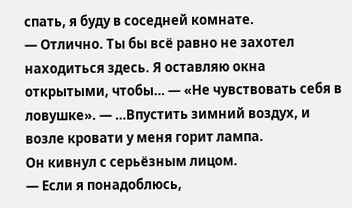спать, я буду в соседней комнате.
— Отлично. Ты бы всё равно не захотел находиться здесь. Я оставляю окна открытыми, чтобы… — «Не чувствовать себя в ловушке». — …Впустить зимний воздух, и возле кровати у меня горит лампа.
Он кивнул с серьёзным лицом.
— Если я понадоблюсь,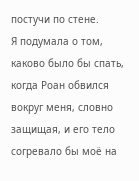постучи по стене.
Я подумала о том, каково было бы спать, когда Роан обвился вокруг меня, словно защищая, и его тело согревало бы моё на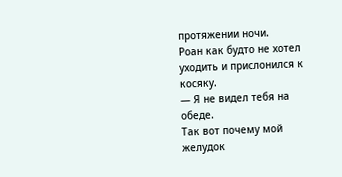протяжении ночи.
Роан как будто не хотел уходить и прислонился к косяку.
— Я не видел тебя на обеде.
Так вот почему мой желудок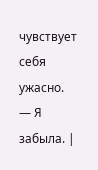чувствует себя ужасно.
— Я забыла. |